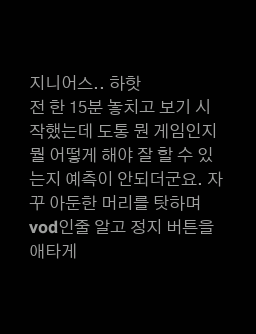지니어스.. 하핫
전 한 15분 놓치고 보기 시작했는데 도통 뭔 게임인지 뭘 어떻게 해야 잘 할 수 있는지 예측이 안되더군요. 자꾸 아둔한 머리를 탓하며 vod인줄 알고 정지 버튼을 애타게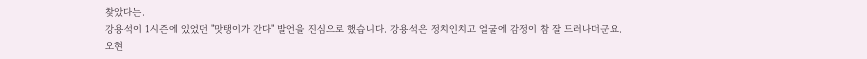찾았다는.
강용석이 1시즌에 있었던 "맛탱이가 간다" 발언을 진심으로 했습니다. 강용석은 정치인치고 얼굴에 감정이 참 잘 드러나더군요.
오현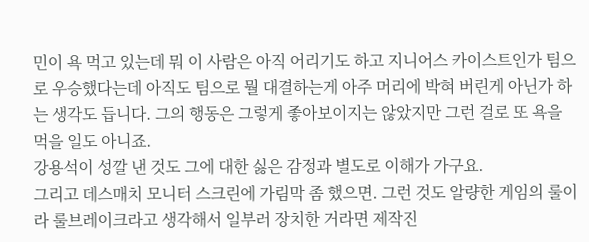민이 욕 먹고 있는데 뭐 이 사람은 아직 어리기도 하고 지니어스 카이스트인가 팀으로 우승했다는데 아직도 팀으로 뭘 대결하는게 아주 머리에 박혀 버린게 아닌가 하는 생각도 듭니다. 그의 행동은 그렇게 좋아보이지는 않았지만 그런 걸로 또 욕을 먹을 일도 아니죠.
강용석이 성깔 낸 것도 그에 대한 싫은 감정과 별도로 이해가 가구요.
그리고 데스매치 모니터 스크린에 가림막 좀 했으면. 그런 것도 알량한 게임의 룰이라 룰브레이크라고 생각해서 일부러 장치한 거라면 제작진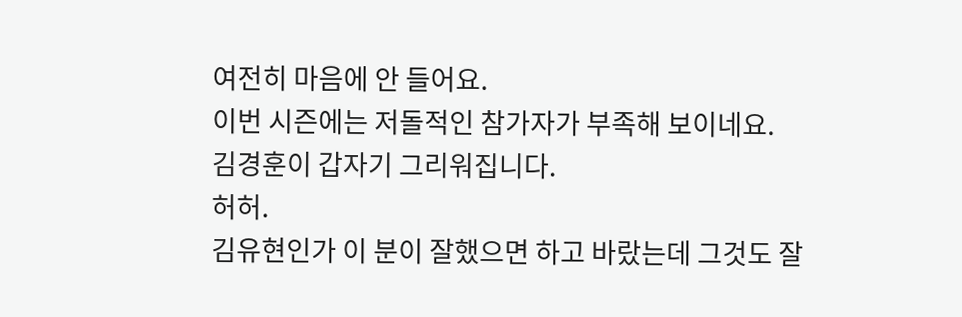여전히 마음에 안 들어요.
이번 시즌에는 저돌적인 참가자가 부족해 보이네요.
김경훈이 갑자기 그리워집니다.
허허.
김유현인가 이 분이 잘했으면 하고 바랐는데 그것도 잘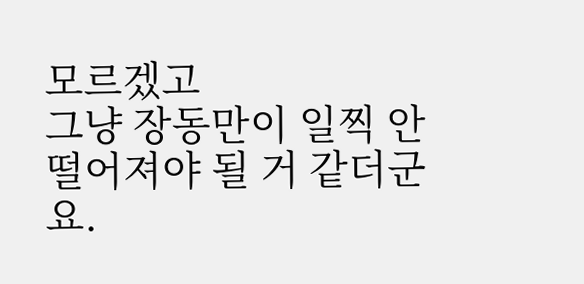모르겠고
그냥 장동만이 일찍 안 떨어져야 될 거 같더군요.